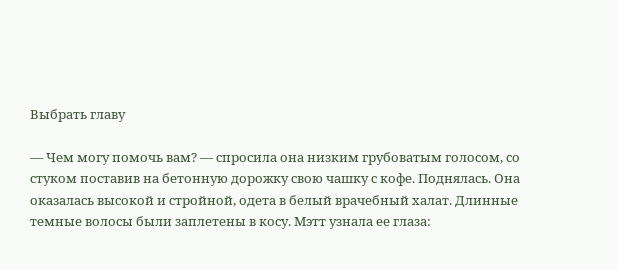Выбрать главу

— Чем могу помочь вам? — спросила она низким грубоватым голосом, со стуком поставив на бетонную дорожку свою чашку с кофе. Поднялась. Она оказалась высокой и стройной, одета в белый врачебный халат. Длинные темные волосы были заплетены в косу. Мэтт узнала ее глаза: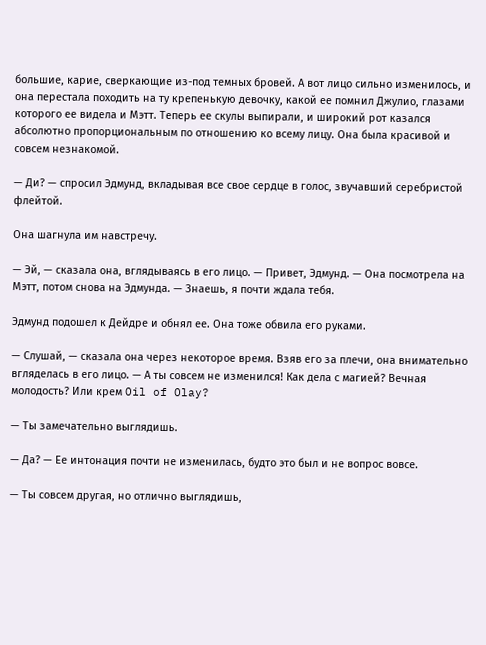большие, карие, сверкающие из-под темных бровей. А вот лицо сильно изменилось, и она перестала походить на ту крепенькую девочку, какой ее помнил Джулио, глазами которого ее видела и Мэтт. Теперь ее скулы выпирали, и широкий рот казался абсолютно пропорциональным по отношению ко всему лицу. Она была красивой и совсем незнакомой.

— Ди? — спросил Эдмунд, вкладывая все свое сердце в голос, звучавший серебристой флейтой.

Она шагнула им навстречу.

— Эй, — сказала она, вглядываясь в его лицо. — Привет, Эдмунд. — Она посмотрела на Мэтт, потом снова на Эдмунда. — Знаешь, я почти ждала тебя.

Эдмунд подошел к Дейдре и обнял ее. Она тоже обвила его руками.

— Слушай, — сказала она через некоторое время. Взяв его за плечи, она внимательно вгляделась в его лицо. — А ты совсем не изменился! Как дела с магией? Вечная молодость? Или крем Oil of Olay?

— Ты замечательно выглядишь.

— Да? — Ее интонация почти не изменилась, будто это был и не вопрос вовсе.

— Ты совсем другая, но отлично выглядишь,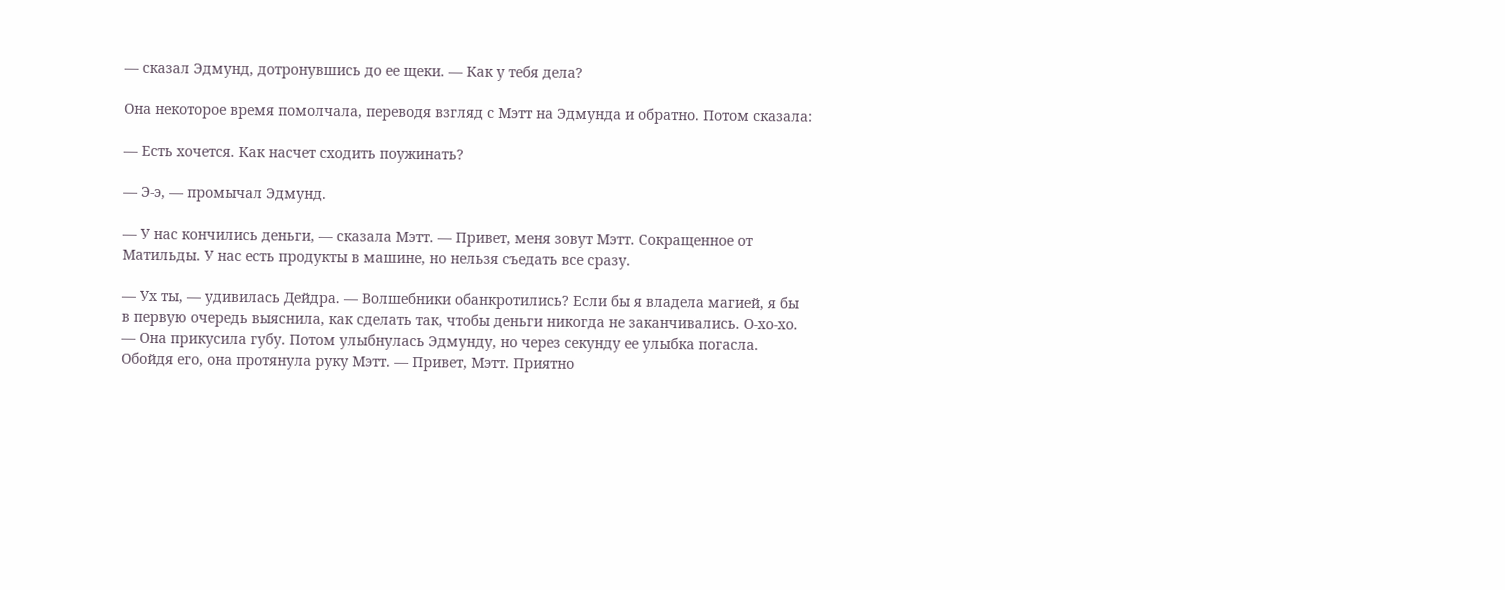— сказал Эдмунд, дотронувшись до ее щеки. — Как у тебя дела?

Она некоторое время помолчала, переводя взгляд с Мэтт на Эдмунда и обратно. Потом сказала:

— Есть хочется. Как насчет сходить поужинать?

— Э-э, — промычал Эдмунд.

— У нас кончились деньги, — сказала Мэтт. — Привет, меня зовут Мэтт. Сокращенное от Матильды. У нас есть продукты в машине, но нельзя съедать все сразу.

— Ух ты, — удивилась Дейдра. — Волшебники обанкротились? Если бы я владела магией, я бы в первую очередь выяснила, как сделать так, чтобы деньги никогда не заканчивались. О-хо-хо. — Она прикусила губу. Потом улыбнулась Эдмунду, но через секунду ее улыбка погасла. Обойдя его, она протянула руку Мэтт. — Привет, Мэтт. Приятно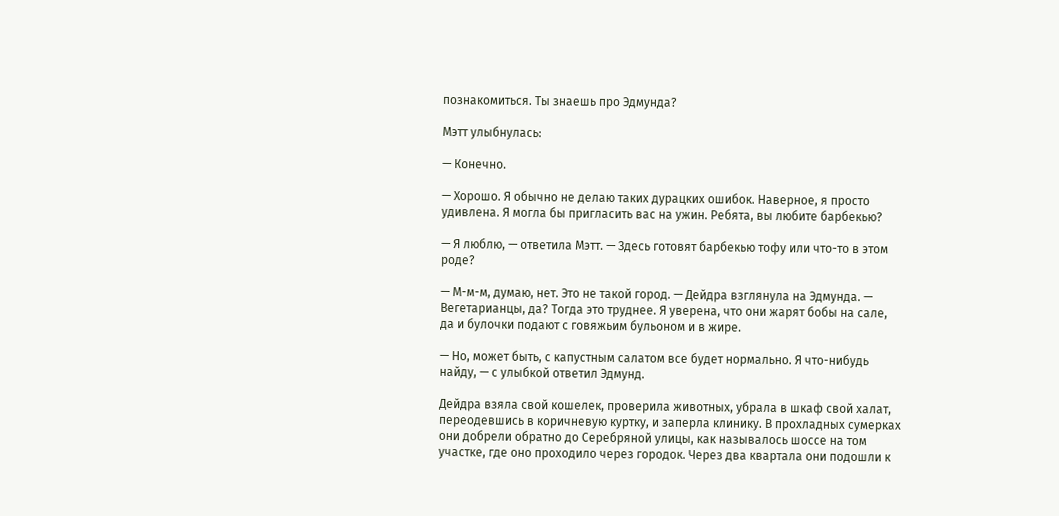познакомиться. Ты знаешь про Эдмунда?

Мэтт улыбнулась:

— Конечно.

— Хорошо. Я обычно не делаю таких дурацких ошибок. Наверное, я просто удивлена. Я могла бы пригласить вас на ужин. Ребята, вы любите барбекью?

— Я люблю, — ответила Мэтт. — Здесь готовят барбекью тофу или что-то в этом роде?

— М-м-м, думаю, нет. Это не такой город. — Дейдра взглянула на Эдмунда. — Вегетарианцы, да? Тогда это труднее. Я уверена, что они жарят бобы на сале, да и булочки подают с говяжьим бульоном и в жире.

— Но, может быть, с капустным салатом все будет нормально. Я что-нибудь найду, — с улыбкой ответил Эдмунд.

Дейдра взяла свой кошелек, проверила животных, убрала в шкаф свой халат, переодевшись в коричневую куртку, и заперла клинику. В прохладных сумерках они добрели обратно до Серебряной улицы, как называлось шоссе на том участке, где оно проходило через городок. Через два квартала они подошли к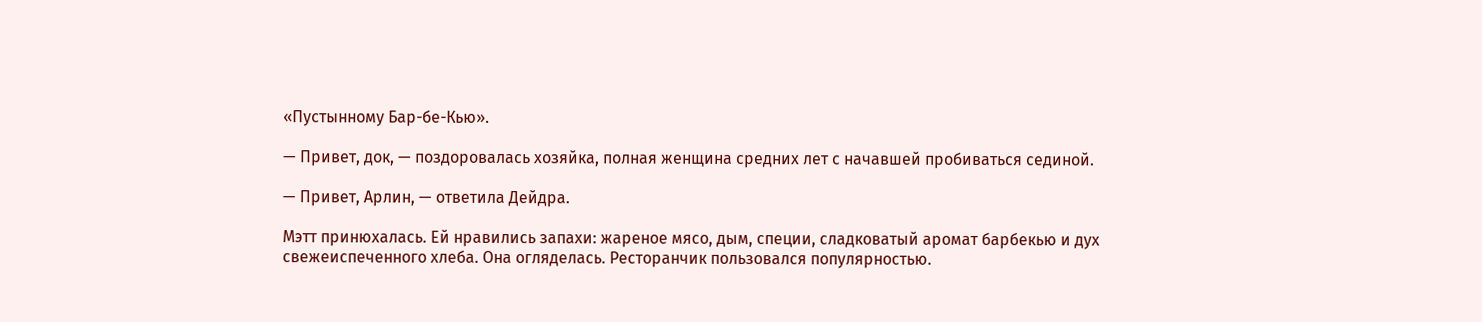«Пустынному Бар-бе-Кью».

— Привет, док, — поздоровалась хозяйка, полная женщина средних лет с начавшей пробиваться сединой.

— Привет, Арлин, — ответила Дейдра.

Мэтт принюхалась. Ей нравились запахи: жареное мясо, дым, специи, сладковатый аромат барбекью и дух свежеиспеченного хлеба. Она огляделась. Ресторанчик пользовался популярностью.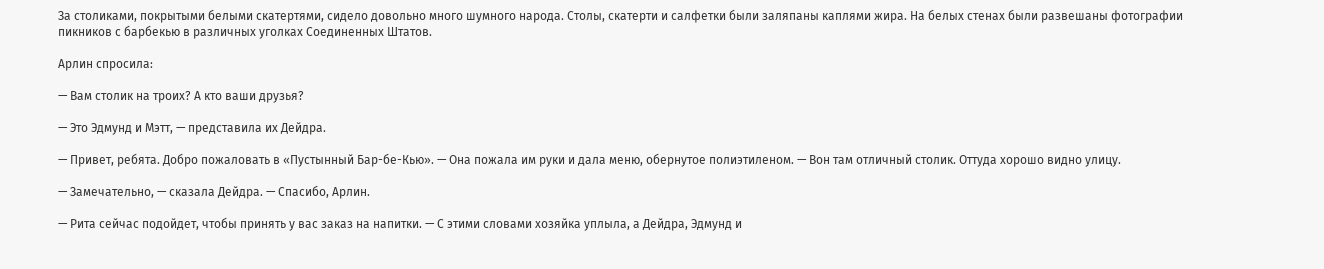За столиками, покрытыми белыми скатертями, сидело довольно много шумного народа. Столы, скатерти и салфетки были заляпаны каплями жира. На белых стенах были развешаны фотографии пикников с барбекью в различных уголках Соединенных Штатов.

Арлин спросила:

— Вам столик на троих? А кто ваши друзья?

— Это Эдмунд и Мэтт, — представила их Дейдра.

— Привет, ребята. Добро пожаловать в «Пустынный Бар-бе-Кью». — Она пожала им руки и дала меню, обернутое полиэтиленом. — Вон там отличный столик. Оттуда хорошо видно улицу.

— Замечательно, — сказала Дейдра. — Спасибо, Арлин.

— Рита сейчас подойдет, чтобы принять у вас заказ на напитки. — С этими словами хозяйка уплыла, а Дейдра, Эдмунд и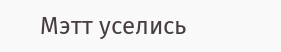Мэтт уселись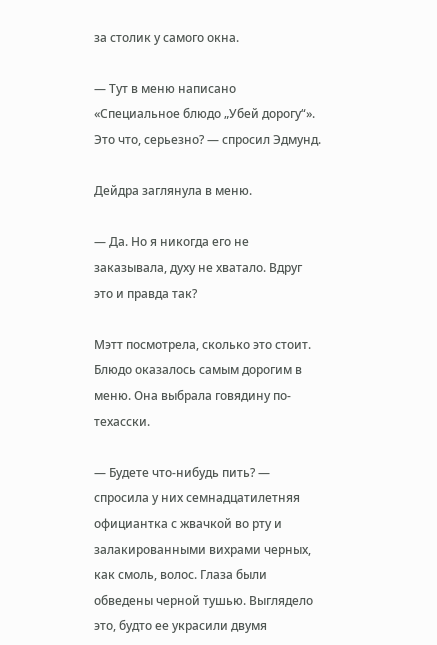за столик у самого окна.

— Тут в меню написано «Специальное блюдо „Убей дорогу“». Это что, серьезно? — спросил Эдмунд.

Дейдра заглянула в меню.

— Да. Но я никогда его не заказывала, духу не хватало. Вдруг это и правда так?

Мэтт посмотрела, сколько это стоит. Блюдо оказалось самым дорогим в меню. Она выбрала говядину по-техасски.

— Будете что-нибудь пить? — спросила у них семнадцатилетняя официантка с жвачкой во рту и залакированными вихрами черных, как смоль, волос. Глаза были обведены черной тушью. Выглядело это, будто ее украсили двумя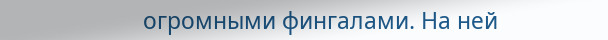огромными фингалами. На ней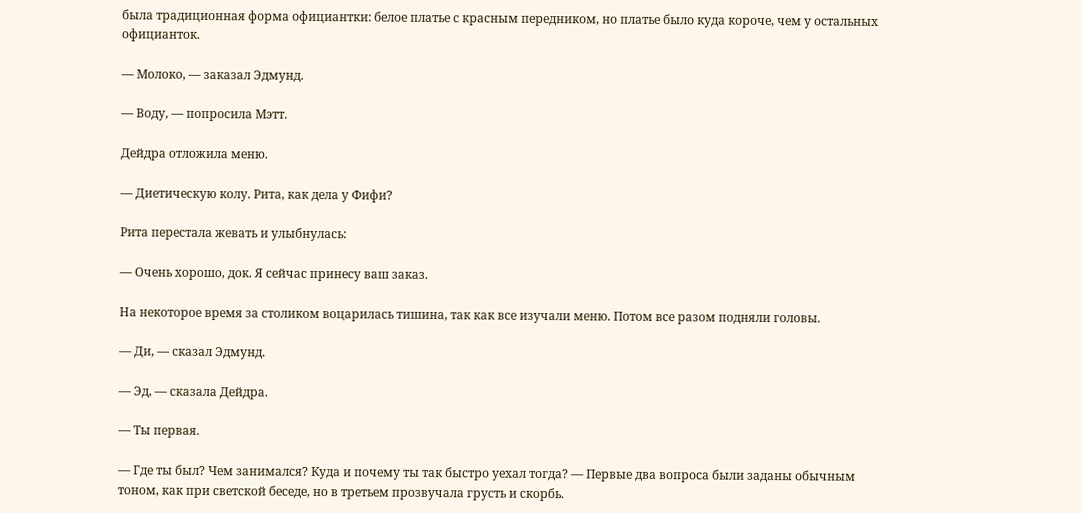была традиционная форма официантки: белое платье с красным передником, но платье было куда короче, чем у остальных официанток.

— Молоко, — заказал Эдмунд.

— Воду, — попросила Мэтт.

Дейдра отложила меню.

— Диетическую колу. Рита, как дела у Фифи?

Рита перестала жевать и улыбнулась:

— Очень хорошо, док. Я сейчас принесу ваш заказ.

На некоторое время за столиком воцарилась тишина, так как все изучали меню. Потом все разом подняли головы.

— Ди, — сказал Эдмунд.

— Эд, — сказала Дейдра.

— Ты первая.

— Где ты был? Чем занимался? Куда и почему ты так быстро уехал тогда? — Первые два вопроса были заданы обычным тоном, как при светской беседе, но в третьем прозвучала грусть и скорбь.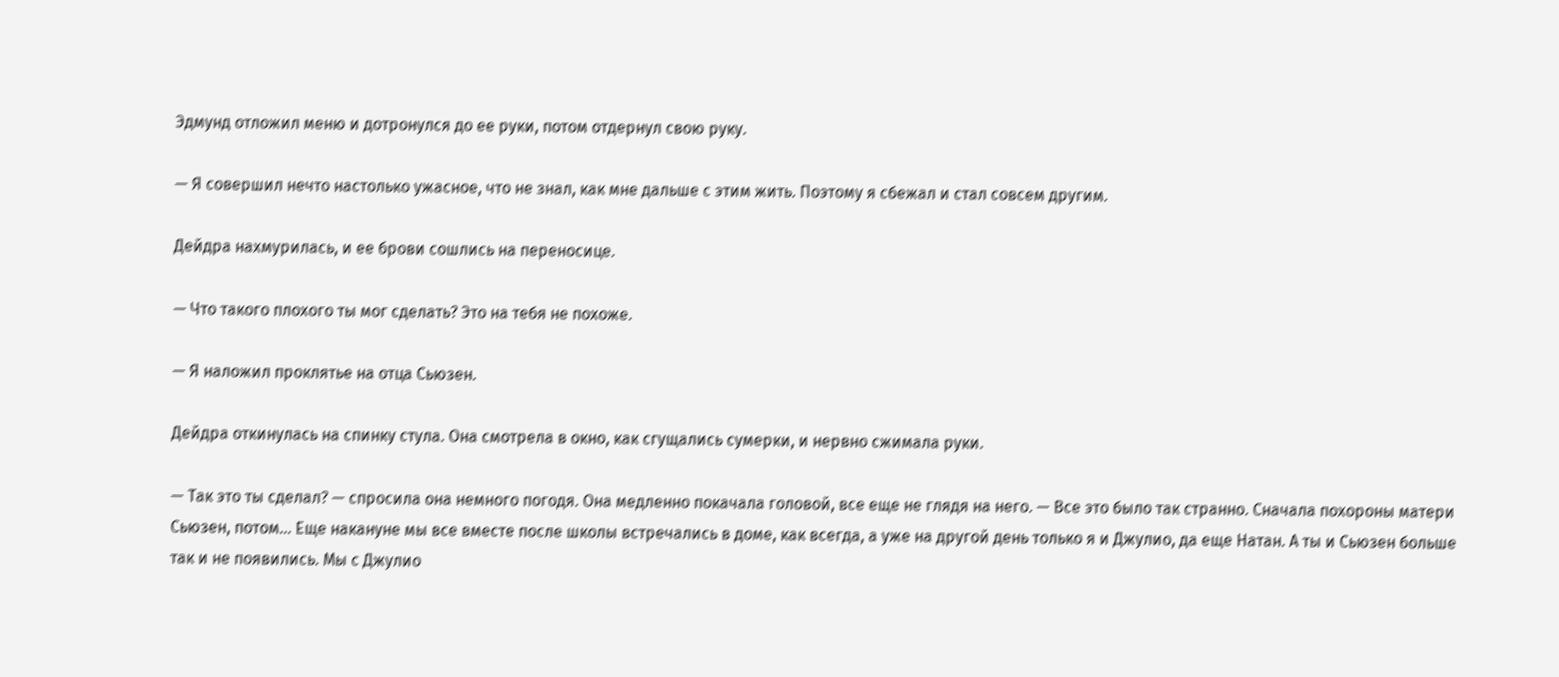Эдмунд отложил меню и дотронулся до ее руки, потом отдернул свою руку.

— Я совершил нечто настолько ужасное, что не знал, как мне дальше с этим жить. Поэтому я сбежал и стал совсем другим.

Дейдра нахмурилась, и ее брови сошлись на переносице.

— Что такого плохого ты мог сделать? Это на тебя не похоже.

— Я наложил проклятье на отца Сьюзен.

Дейдра откинулась на спинку стула. Она смотрела в окно, как сгущались сумерки, и нервно сжимала руки.

— Так это ты сделал? — спросила она немного погодя. Она медленно покачала головой, все еще не глядя на него. — Все это было так странно. Сначала похороны матери Сьюзен, потом… Еще накануне мы все вместе после школы встречались в доме, как всегда, а уже на другой день только я и Джулио, да еще Натан. А ты и Сьюзен больше так и не появились. Мы с Джулио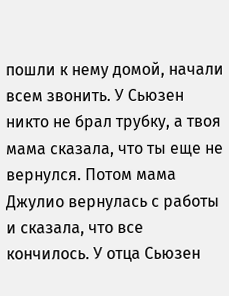пошли к нему домой, начали всем звонить. У Сьюзен никто не брал трубку, а твоя мама сказала, что ты еще не вернулся. Потом мама Джулио вернулась с работы и сказала, что все кончилось. У отца Сьюзен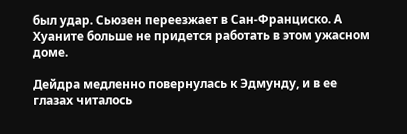был удар. Сьюзен переезжает в Сан-Франциско. А Хуаните больше не придется работать в этом ужасном доме.

Дейдра медленно повернулась к Эдмунду, и в ее глазах читалось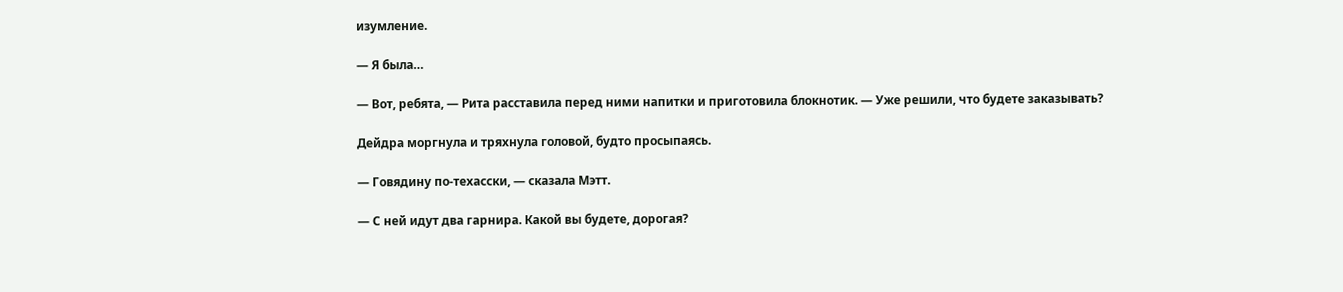изумление.

— Я была…

— Вот, ребята, — Рита расставила перед ними напитки и приготовила блокнотик. — Уже решили, что будете заказывать?

Дейдра моргнула и тряхнула головой, будто просыпаясь.

— Говядину по-техасски, — сказала Мэтт.

— С ней идут два гарнира. Какой вы будете, дорогая?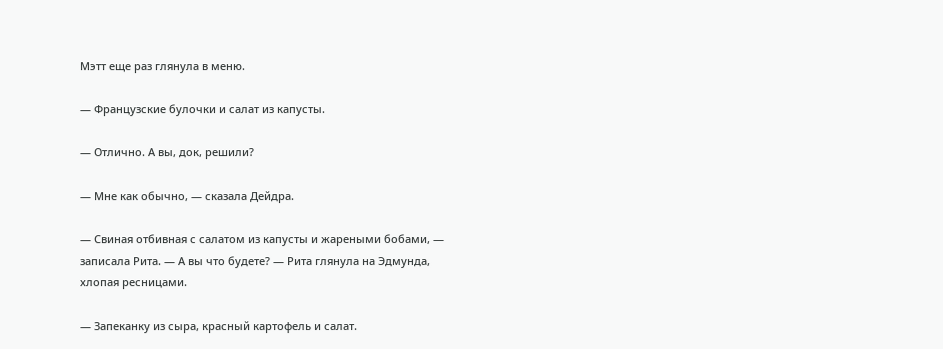Мэтт еще раз глянула в меню.

— Французские булочки и салат из капусты.

— Отлично. А вы, док, решили?

— Мне как обычно, — сказала Дейдра.

— Свиная отбивная с салатом из капусты и жареными бобами, — записала Рита. — А вы что будете? — Рита глянула на Эдмунда, хлопая ресницами.

— Запеканку из сыра, красный картофель и салат.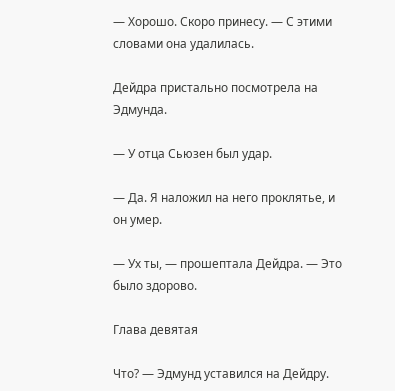— Хорошо. Скоро принесу. — С этими словами она удалилась.

Дейдра пристально посмотрела на Эдмунда.

— У отца Сьюзен был удар.

— Да. Я наложил на него проклятье, и он умер.

— Ух ты, — прошептала Дейдра. — Это было здорово.

Глава девятая

Что? — Эдмунд уставился на Дейдру.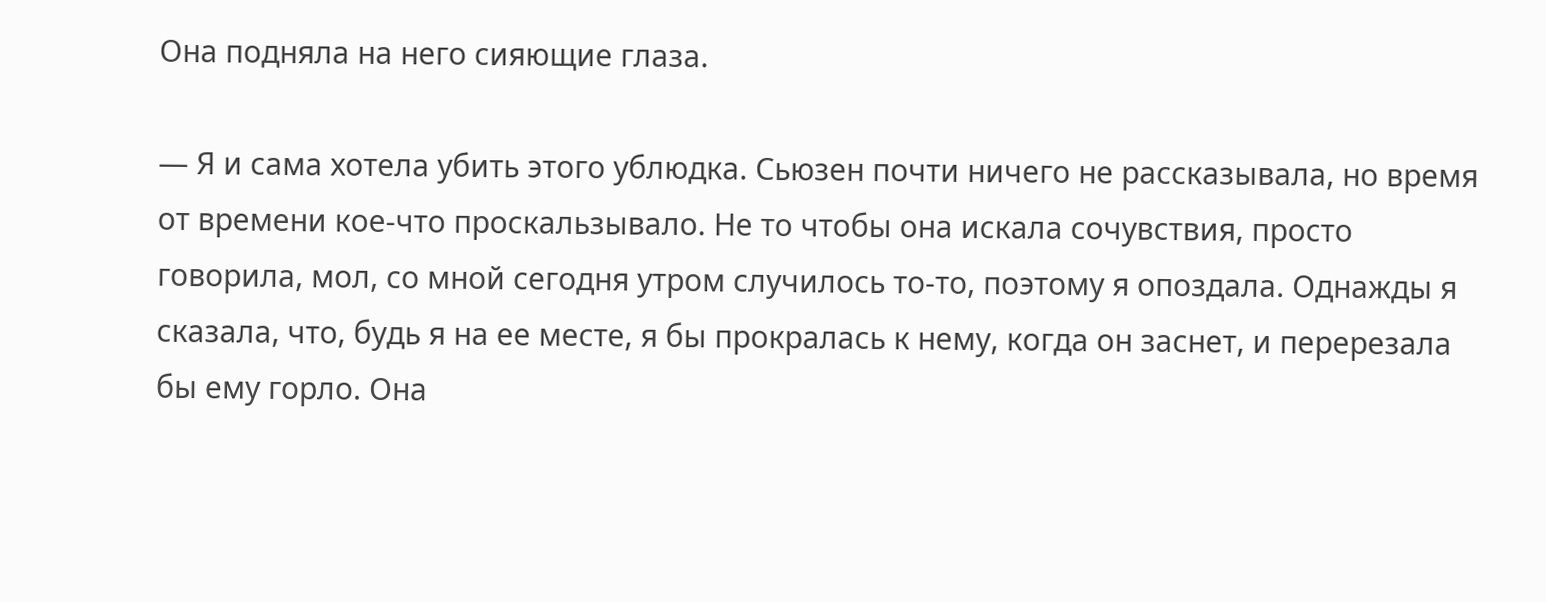Она подняла на него сияющие глаза.

— Я и сама хотела убить этого ублюдка. Сьюзен почти ничего не рассказывала, но время от времени кое-что проскальзывало. Не то чтобы она искала сочувствия, просто говорила, мол, со мной сегодня утром случилось то-то, поэтому я опоздала. Однажды я сказала, что, будь я на ее месте, я бы прокралась к нему, когда он заснет, и перерезала бы ему горло. Она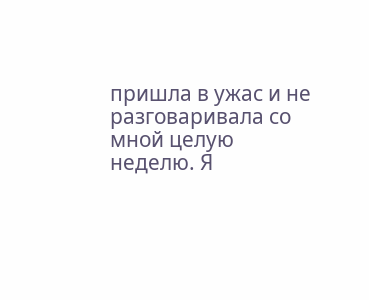пришла в ужас и не разговаривала со мной целую неделю. Я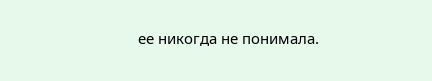ее никогда не понимала.